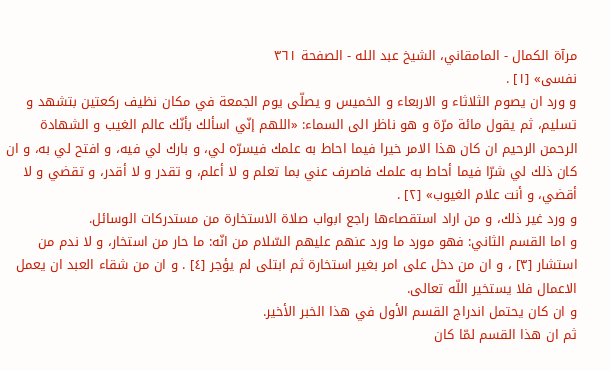مرآة الكمال - المامقاني، الشيخ عبد الله - الصفحة ٣٦١
نفسى» [١] .
و ورد ان يصوم الثلاثاء و الاربعاء و الخميس و يصلّى يوم الجمعة في مكان نظيف ركعتين بتشهد و تسليم، ثم يقول مائة مرّة و هو ناظر الى السماء: «اللهم إنّي اسألك بأنّك عالم الغيب و الشهادة الرحمن الرحيم ان كان هذا الامر خيرا فيما احاط به علمك فيسرّه لي، و بارك لي فيه، و افتح لي به، و ان كان ذلك لي شرّا فيما أحاط به علمك فاصرف عني بما تعلم و لا أعلم، و تقدر و لا أقدر، و تقضي و لا أقضي، و أنت علام الغيوب» [٢] .
و ورد غير ذلك، و من اراد استقصاءها راجع ابواب صلاة الاستخارة من مستدركات الوسائل.
و اما القسم الثاني: فهو مورد ما ورد عنهم عليهم السّلام من انّه: ما حار من استخار، و لا ندم من استشار [٣] ، و ان من دخل على امر بغير استخارة ثم ابتلى لم يؤجر [٤] . و ان من شقاء العبد ان يعمل الاعمال فلا يستخير اللّه تعالى.
و ان كان يحتمل اندراج القسم الأول في هذا الخبر الأخير.
ثم ان هذا القسم لمّا كان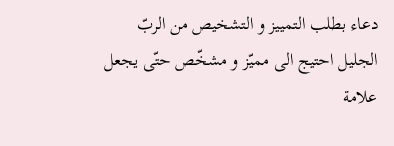دعاء بطلب التمييز و التشخيص من الربّ الجليل احتيج الى مميّز و مشخّص حتّى يجعل علامة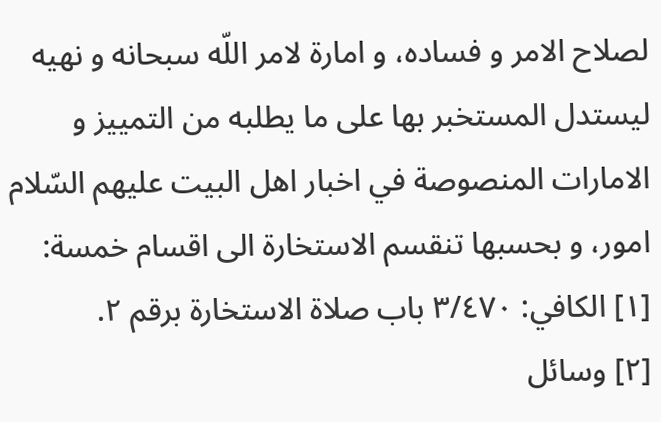لصلاح الامر و فساده، و امارة لامر اللّه سبحانه و نهيه ليستدل المستخبر بها على ما يطلبه من التمييز و الامارات المنصوصة في اخبار اهل البيت عليهم السّلام امور، و بحسبها تنقسم الاستخارة الى اقسام خمسة:
[١] الكافي: ٣/٤٧٠ باب صلاة الاستخارة برقم ٢.
[٢] وسائل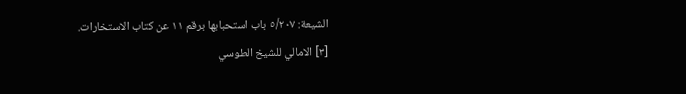الشيعة: ٥/٢٠٧ باب استحبابها برقم ١١ عن كتاب الاستخارات.
[٣] الامالي للشيخ الطوسي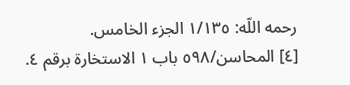رحمه اللّه: ١/١٣٥ الجزء الخامس.
[٤] المحاسن/٥٩٨ باب ١ الاستخارة برقم ٤.